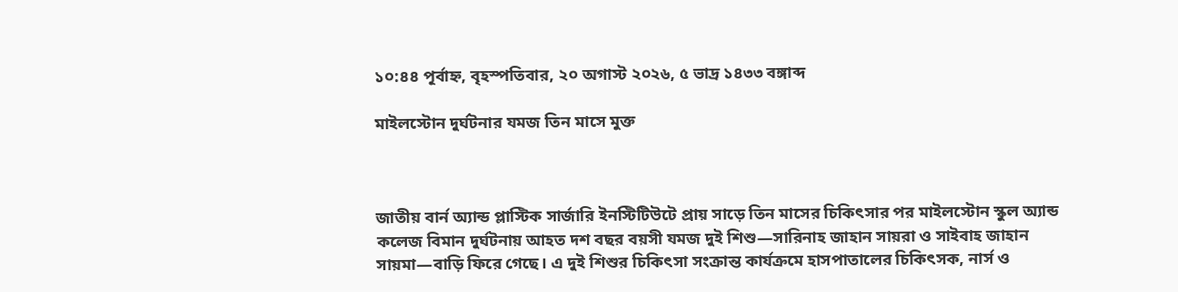১০:৪৪ পূর্বাহ্ন, বৃহস্পতিবার, ২০ অগাস্ট ২০২৬, ৫ ভাদ্র ১৪৩৩ বঙ্গাব্দ

মাইলস্টোন দুর্ঘটনার যমজ তিন মাসে মুক্ত



জাতীয় বার্ন অ্যান্ড প্লাস্টিক সার্জারি ইনস্টিটিউটে প্রায় সাড়ে তিন মাসের চিকিৎসার পর মাইলস্টোন স্কুল অ্যান্ড কলেজ বিমান দুর্ঘটনায় আহত দশ বছর বয়সী যমজ দুই শিশু—সারিনাহ জাহান সায়রা ও সাইবাহ জাহান সায়মা—বাড়ি ফিরে গেছে। এ দুই শিশুর চিকিৎসা সংক্রান্ত কার্যক্রমে হাসপাতালের চিকিৎসক, নার্স ও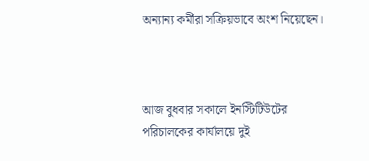অন্যান্য কর্মীরা সক্রিয়ভাবে অংশ নিয়েছেন।



আজ বুধবার সকালে ইনস্টিটিউটের পরিচালকের কার্যালয়ে দুই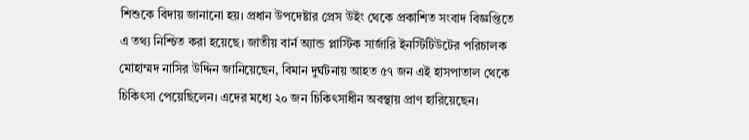শিশুকে বিদায় জানানো হয়। প্রধান উপদেষ্টার প্রেস উইং থেকে প্রকাশিত সংবাদ বিজ্ঞপ্তিতে এ তথ্য নিশ্চিত করা হয়েছে। জাতীয় বার্ন অ্যান্ড প্লাস্টিক সার্জারি ইনস্টিটিউটের পরিচালক মোহাম্মদ নাসির উদ্দিন জানিয়েছেন, বিমান দুর্ঘটনায় আহত ৫৭ জন এই হাসপাতাল থেকে চিকিৎসা পেয়েছিলেন। এদের মধ্যে ২০ জন চিকিৎসাধীন অবস্থায় প্রাণ হারিয়েছেন।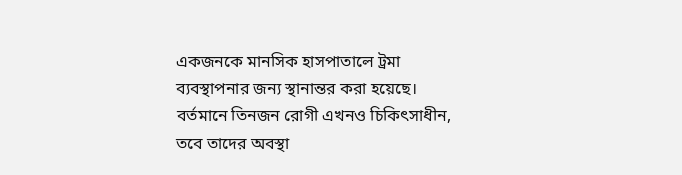একজনকে মানসিক হাসপাতালে ট্রমা ব্যবস্থাপনার জন্য স্থানান্তর করা হয়েছে। বর্তমানে তিনজন রোগী এখনও চিকিৎসাধীন, তবে তাদের অবস্থা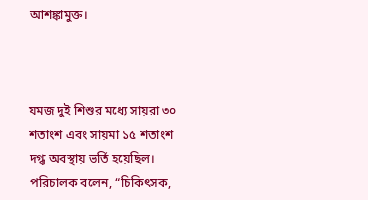আশঙ্কামুক্ত।



যমজ দুই শিশুর মধ্যে সায়রা ৩০ শতাংশ এবং সায়মা ১৫ শতাংশ দগ্ধ অবস্থায় ভর্তি হয়েছিল। পরিচালক বলেন, “চিকিৎসক,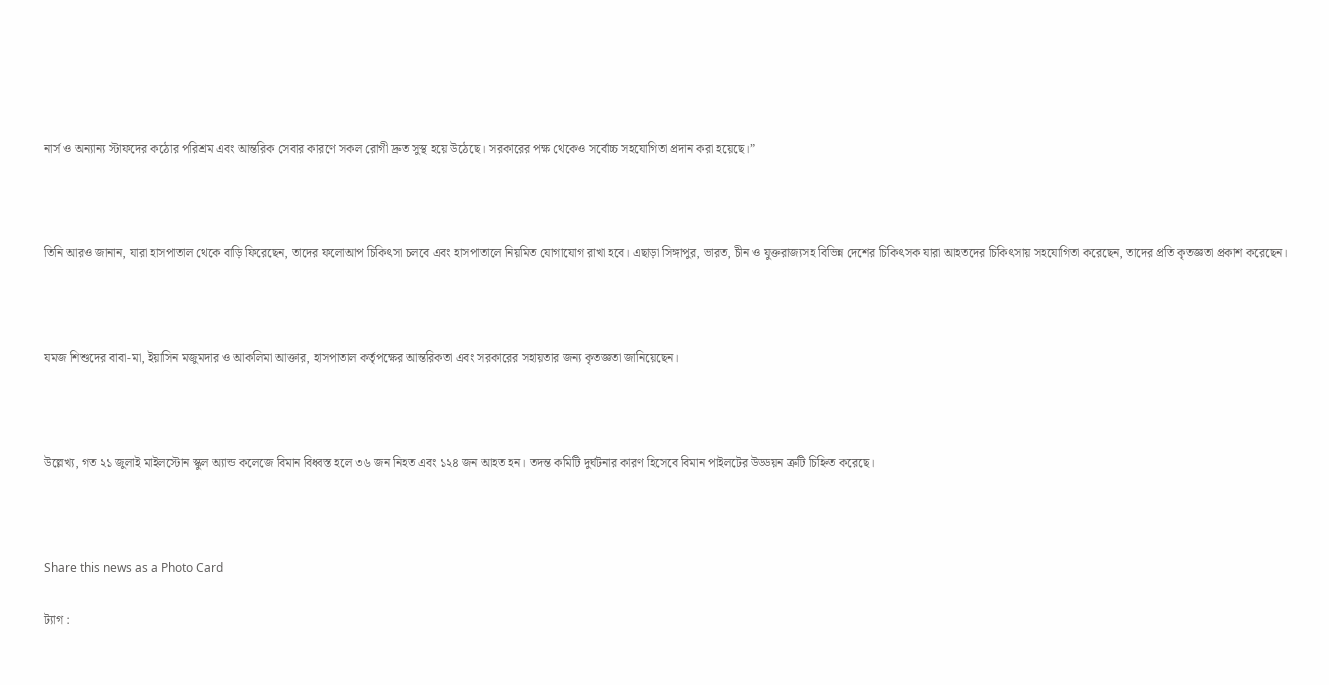নার্স ও অন্যান্য স্টাফদের কঠোর পরিশ্রম এবং আন্তরিক সেবার কারণে সকল রোগী দ্রুত সুস্থ হয়ে উঠেছে। সরকারের পক্ষ থেকেও সর্বোচ্চ সহযোগিতা প্রদান করা হয়েছে।”



তিনি আরও জানান, যারা হাসপাতাল থেকে বাড়ি ফিরেছেন, তাদের ফলোআপ চিকিৎসা চলবে এবং হাসপাতালে নিয়মিত যোগাযোগ রাখা হবে। এছাড়া সিঙ্গাপুর, ভারত, চীন ও যুক্তরাজ্যসহ বিভিন্ন দেশের চিকিৎসক যারা আহতদের চিকিৎসায় সহযোগিতা করেছেন, তাদের প্রতি কৃতজ্ঞতা প্রকাশ করেছেন।



যমজ শিশুদের বাবা-মা, ইয়াসিন মজুমদার ও আকলিমা আক্তার, হাসপাতাল কর্তৃপক্ষের আন্তরিকতা এবং সরকারের সহায়তার জন্য কৃতজ্ঞতা জানিয়েছেন।



উল্লেখ্য, গত ২১ জুলাই মাইলস্টোন স্কুল অ্যান্ড কলেজে বিমান বিধ্বস্ত হলে ৩৬ জন নিহত এবং ১২৪ জন আহত হন। তদন্ত কমিটি দুর্ঘটনার কারণ হিসেবে বিমান পাইলটের উড্ডয়ন ত্রুটি চিহ্নিত করেছে।



Share this news as a Photo Card

ট্যাগ :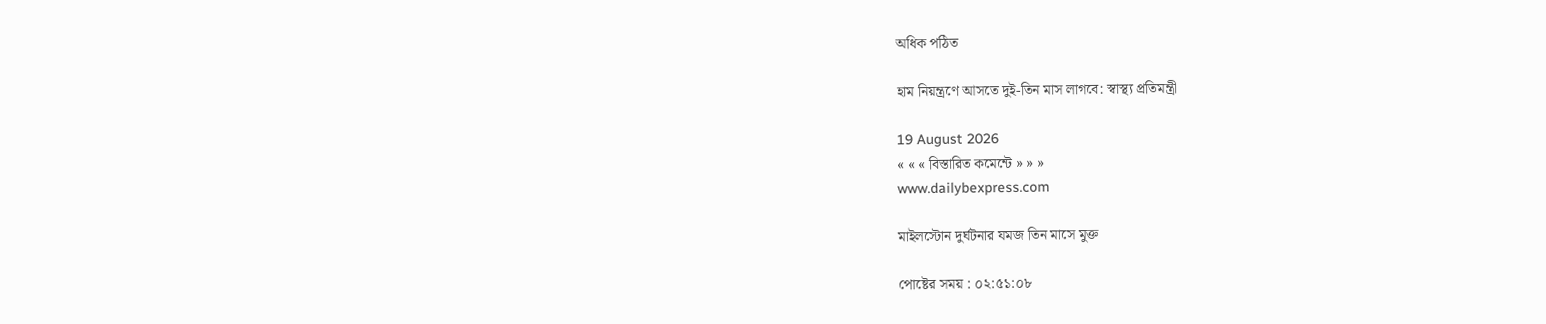অধিক পঠিত

হাম নিয়ন্ত্রণে আসতে দুই-তিন মাস লাগবে: স্বাস্থ্য প্রতিমন্ত্রী

19 August 2026
« « « বিস্তারিত কমেন্টে » » »
www.dailybexpress.com

মাইলস্টোন দুর্ঘটনার যমজ তিন মাসে মুক্ত

পোষ্টের সময় : ০২:৫১:০৮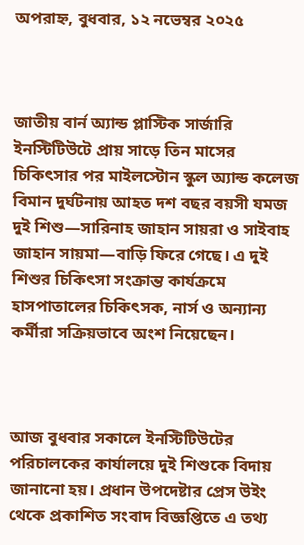অপরাহ্ন, বুধবার, ১২ নভেম্বর ২০২৫



জাতীয় বার্ন অ্যান্ড প্লাস্টিক সার্জারি ইনস্টিটিউটে প্রায় সাড়ে তিন মাসের চিকিৎসার পর মাইলস্টোন স্কুল অ্যান্ড কলেজ বিমান দুর্ঘটনায় আহত দশ বছর বয়সী যমজ দুই শিশু—সারিনাহ জাহান সায়রা ও সাইবাহ জাহান সায়মা—বাড়ি ফিরে গেছে। এ দুই শিশুর চিকিৎসা সংক্রান্ত কার্যক্রমে হাসপাতালের চিকিৎসক, নার্স ও অন্যান্য কর্মীরা সক্রিয়ভাবে অংশ নিয়েছেন।



আজ বুধবার সকালে ইনস্টিটিউটের পরিচালকের কার্যালয়ে দুই শিশুকে বিদায় জানানো হয়। প্রধান উপদেষ্টার প্রেস উইং থেকে প্রকাশিত সংবাদ বিজ্ঞপ্তিতে এ তথ্য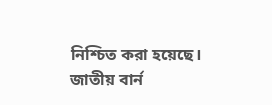নিশ্চিত করা হয়েছে। জাতীয় বার্ন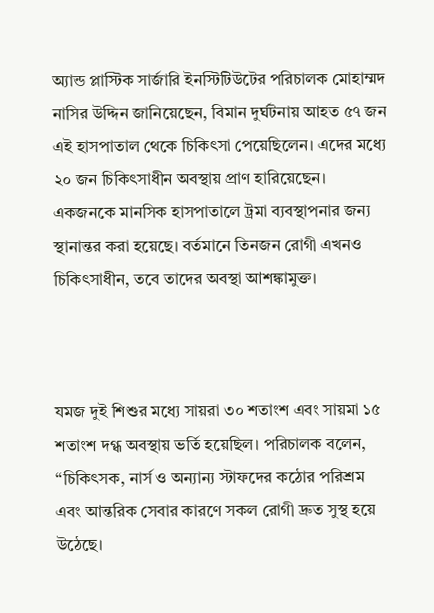অ্যান্ড প্লাস্টিক সার্জারি ইনস্টিটিউটের পরিচালক মোহাম্মদ নাসির উদ্দিন জানিয়েছেন, বিমান দুর্ঘটনায় আহত ৫৭ জন এই হাসপাতাল থেকে চিকিৎসা পেয়েছিলেন। এদের মধ্যে ২০ জন চিকিৎসাধীন অবস্থায় প্রাণ হারিয়েছেন। একজনকে মানসিক হাসপাতালে ট্রমা ব্যবস্থাপনার জন্য স্থানান্তর করা হয়েছে। বর্তমানে তিনজন রোগী এখনও চিকিৎসাধীন, তবে তাদের অবস্থা আশঙ্কামুক্ত।



যমজ দুই শিশুর মধ্যে সায়রা ৩০ শতাংশ এবং সায়মা ১৫ শতাংশ দগ্ধ অবস্থায় ভর্তি হয়েছিল। পরিচালক বলেন, “চিকিৎসক, নার্স ও অন্যান্য স্টাফদের কঠোর পরিশ্রম এবং আন্তরিক সেবার কারণে সকল রোগী দ্রুত সুস্থ হয়ে উঠেছে।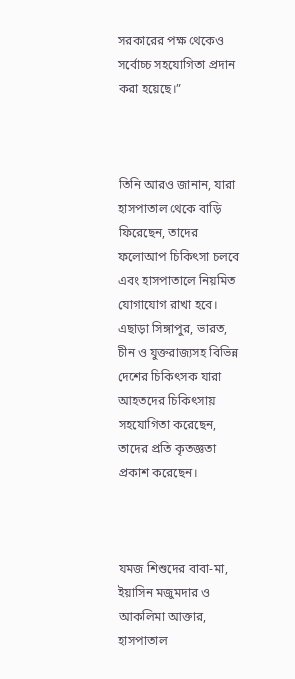সরকারের পক্ষ থেকেও সর্বোচ্চ সহযোগিতা প্রদান করা হয়েছে।”



তিনি আরও জানান, যারা হাসপাতাল থেকে বাড়ি ফিরেছেন, তাদের ফলোআপ চিকিৎসা চলবে এবং হাসপাতালে নিয়মিত যোগাযোগ রাখা হবে। এছাড়া সিঙ্গাপুর, ভারত, চীন ও যুক্তরাজ্যসহ বিভিন্ন দেশের চিকিৎসক যারা আহতদের চিকিৎসায় সহযোগিতা করেছেন, তাদের প্রতি কৃতজ্ঞতা প্রকাশ করেছেন।



যমজ শিশুদের বাবা-মা, ইয়াসিন মজুমদার ও আকলিমা আক্তার, হাসপাতাল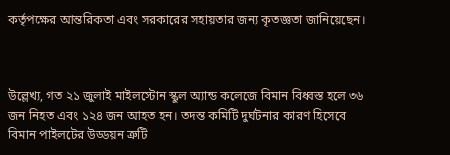কর্তৃপক্ষের আন্তরিকতা এবং সরকারের সহায়তার জন্য কৃতজ্ঞতা জানিয়েছেন।



উল্লেখ্য, গত ২১ জুলাই মাইলস্টোন স্কুল অ্যান্ড কলেজে বিমান বিধ্বস্ত হলে ৩৬ জন নিহত এবং ১২৪ জন আহত হন। তদন্ত কমিটি দুর্ঘটনার কারণ হিসেবে বিমান পাইলটের উড্ডয়ন ত্রুটি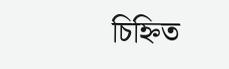চিহ্নিত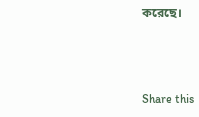করেছে।



Share this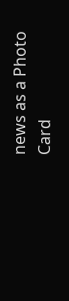news as a Photo Card